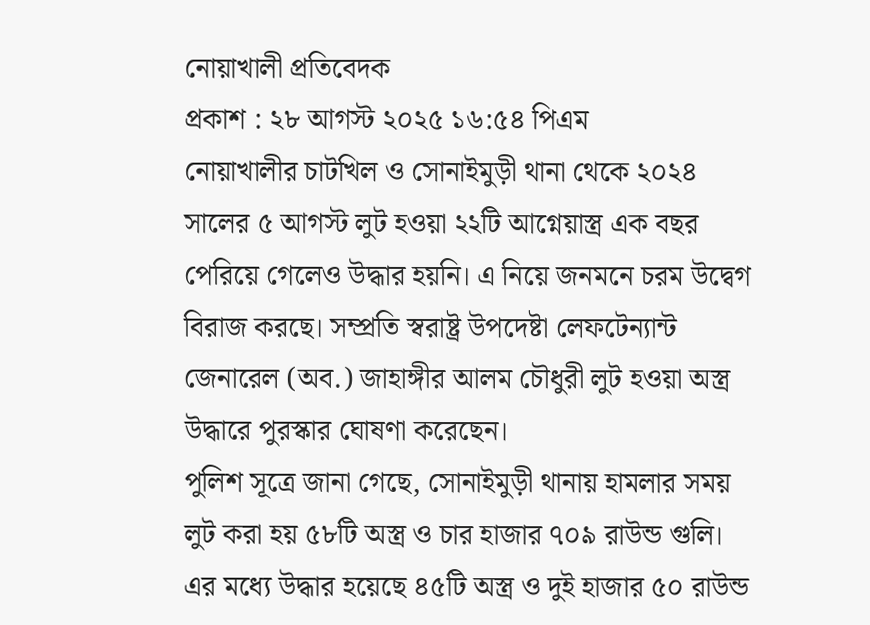নোয়াখালী প্রতিবেদক
প্রকাশ : ২৮ আগস্ট ২০২৫ ১৬:৫৪ পিএম
নোয়াখালীর চাটখিল ও সোনাইমুড়ী থানা থেকে ২০২৪ সালের ৫ আগস্ট লুট হওয়া ২২টি আগ্নেয়াস্ত্র এক বছর পেরিয়ে গেলেও উদ্ধার হয়নি। এ নিয়ে জনমনে চরম উদ্বেগ বিরাজ করছে। সম্প্রতি স্বরাষ্ট্র উপদেষ্টা লেফটেন্যান্ট জেনারেল (অব.) জাহাঙ্গীর আলম চৌধুরী লুট হওয়া অস্ত্র উদ্ধারে পুরস্কার ঘোষণা করেছেন।
পুলিশ সূত্রে জানা গেছে, সোনাইমুড়ী থানায় হামলার সময় লুট করা হয় ৫৮টি অস্ত্র ও চার হাজার ৭০৯ রাউন্ড গুলি। এর মধ্যে উদ্ধার হয়েছে ৪৫টি অস্ত্র ও দুই হাজার ৫০ রাউন্ড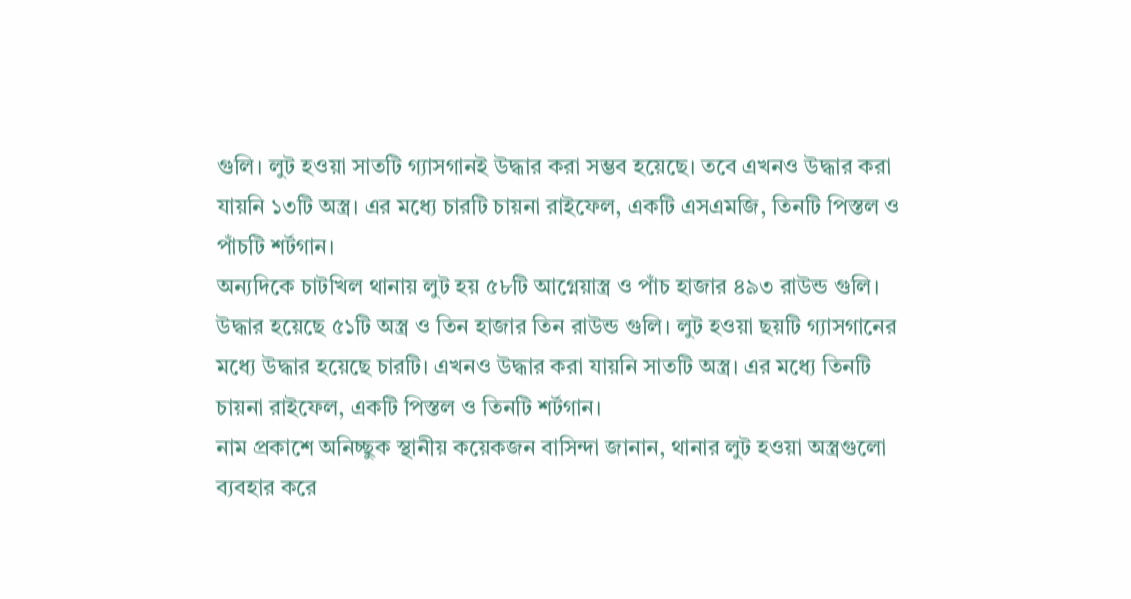গুলি। লুট হওয়া সাতটি গ্যাসগানই উদ্ধার করা সম্ভব হয়েছে। তবে এখনও উদ্ধার করা যায়নি ১৩টি অস্ত্র। এর মধ্যে চারটি চায়না রাইফেল, একটি এসএমজি, তিনটি পিস্তল ও পাঁচটি শর্টগান।
অন্যদিকে চাটখিল থানায় লুট হয় ৫৮টি আগ্নেয়াস্ত্র ও পাঁচ হাজার ৪৯৩ রাউন্ড গুলি। উদ্ধার হয়েছে ৫১টি অস্ত্র ও তিন হাজার তিন রাউন্ড গুলি। লুট হওয়া ছয়টি গ্যাসগানের মধ্যে উদ্ধার হয়েছে চারটি। এখনও উদ্ধার করা যায়নি সাতটি অস্ত্র। এর মধ্যে তিনটি চায়না রাইফেল, একটি পিস্তল ও তিনটি শর্টগান।
নাম প্রকাশে অনিচ্ছুক স্থানীয় কয়েকজন বাসিন্দা জানান, থানার লুট হওয়া অস্ত্রগুলো ব্যবহার করে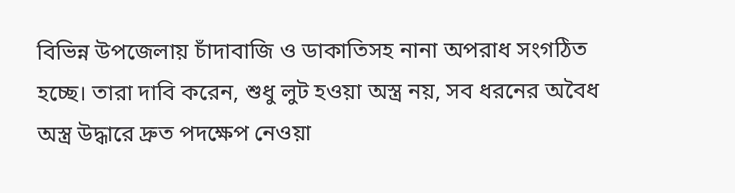বিভিন্ন উপজেলায় চাঁদাবাজি ও ডাকাতিসহ নানা অপরাধ সংগঠিত হচ্ছে। তারা দাবি করেন, শুধু লুট হওয়া অস্ত্র নয়, সব ধরনের অবৈধ অস্ত্র উদ্ধারে দ্রুত পদক্ষেপ নেওয়া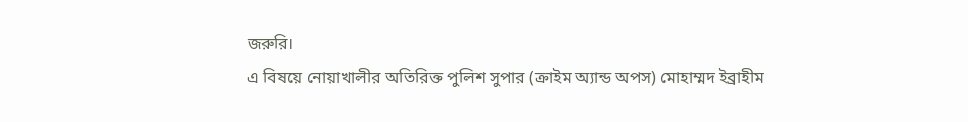জরুরি।
এ বিষয়ে নোয়াখালীর অতিরিক্ত পুলিশ সুপার (ক্রাইম অ্যান্ড অপস) মোহাম্মদ ইব্রাহীম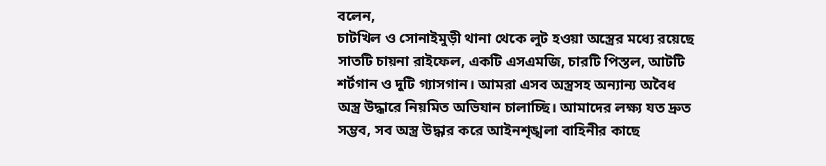বলেন,
চাটখিল ও সোনাইমুড়ী থানা থেকে লুট হওয়া অস্ত্রের মধ্যে রয়েছে সাতটি চায়না রাইফেল, একটি এসএমজি, চারটি পিস্তল, আটটি শর্টগান ও দুটি গ্যাসগান। আমরা এসব অস্ত্রসহ অন্যান্য অবৈধ অস্ত্র উদ্ধারে নিয়মিত অভিযান চালাচ্ছি। আমাদের লক্ষ্য যত দ্রুত সম্ভব, সব অস্ত্র উদ্ধার করে আইনশৃঙ্খলা বাহিনীর কাছে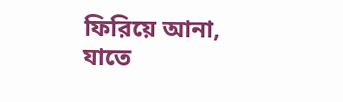ফিরিয়ে আনা, যাতে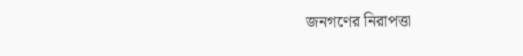জনগণের নিরাপত্তা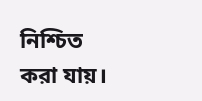নিশ্চিত করা যায়।